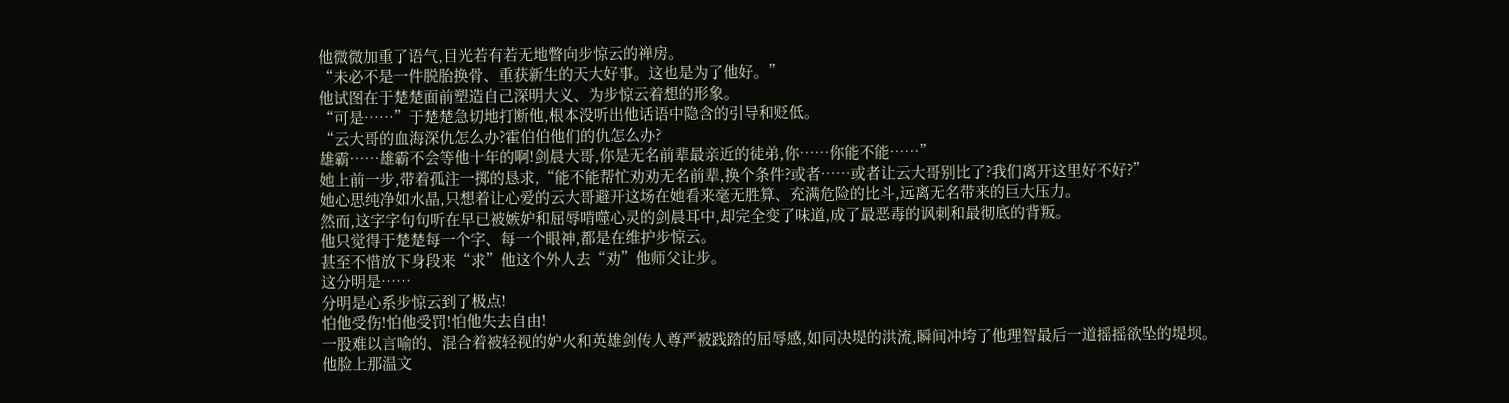他微微加重了语气,目光若有若无地瞥向步惊云的禅房。
“未必不是一件脱胎换骨、重获新生的天大好事。这也是为了他好。”
他试图在于楚楚面前塑造自己深明大义、为步惊云着想的形象。
“可是……”于楚楚急切地打断他,根本没听出他话语中隐含的引导和贬低。
“云大哥的血海深仇怎么办?霍伯伯他们的仇怎么办?
雄霸……雄霸不会等他十年的啊!剑晨大哥,你是无名前辈最亲近的徒弟,你……你能不能……”
她上前一步,带着孤注一掷的恳求,“能不能帮忙劝劝无名前辈,换个条件?或者……或者让云大哥别比了?我们离开这里好不好?”
她心思纯净如水晶,只想着让心爱的云大哥避开这场在她看来毫无胜算、充满危险的比斗,远离无名带来的巨大压力。
然而,这字字句句听在早已被嫉妒和屈辱啃噬心灵的剑晨耳中,却完全变了味道,成了最恶毒的讽刺和最彻底的背叛。
他只觉得于楚楚每一个字、每一个眼神,都是在维护步惊云。
甚至不惜放下身段来“求”他这个外人去“劝”他师父让步。
这分明是……
分明是心系步惊云到了极点!
怕他受伤!怕他受罚!怕他失去自由!
一股难以言喻的、混合着被轻视的妒火和英雄剑传人尊严被践踏的屈辱感,如同决堤的洪流,瞬间冲垮了他理智最后一道摇摇欲坠的堤坝。
他脸上那温文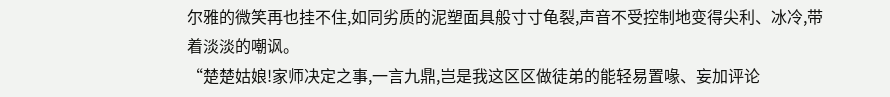尔雅的微笑再也挂不住,如同劣质的泥塑面具般寸寸龟裂,声音不受控制地变得尖利、冰冷,带着淡淡的嘲讽。
“楚楚姑娘!家师决定之事,一言九鼎,岂是我这区区做徒弟的能轻易置喙、妄加评论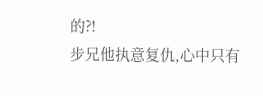的?!
步兄他执意复仇,心中只有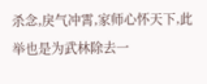杀念,戾气冲霄,家师心怀天下,此举也是为武林除去一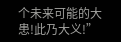个未来可能的大患!此乃大义!”